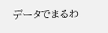データでまるわ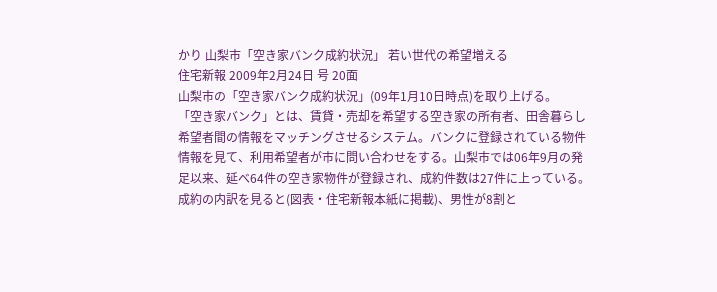かり 山梨市「空き家バンク成約状況」 若い世代の希望増える
住宅新報 2009年2月24日 号 20面
山梨市の「空き家バンク成約状況」(09年1月10日時点)を取り上げる。
「空き家バンク」とは、賃貸・売却を希望する空き家の所有者、田舎暮らし希望者間の情報をマッチングさせるシステム。バンクに登録されている物件情報を見て、利用希望者が市に問い合わせをする。山梨市では06年9月の発足以来、延べ64件の空き家物件が登録され、成約件数は27件に上っている。
成約の内訳を見ると(図表・住宅新報本紙に掲載)、男性が8割と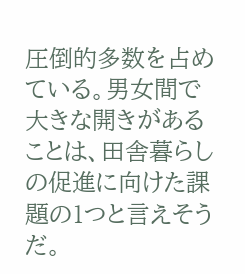圧倒的多数を占めている。男女間で大きな開きがあることは、田舎暮らしの促進に向けた課題の1つと言えそうだ。